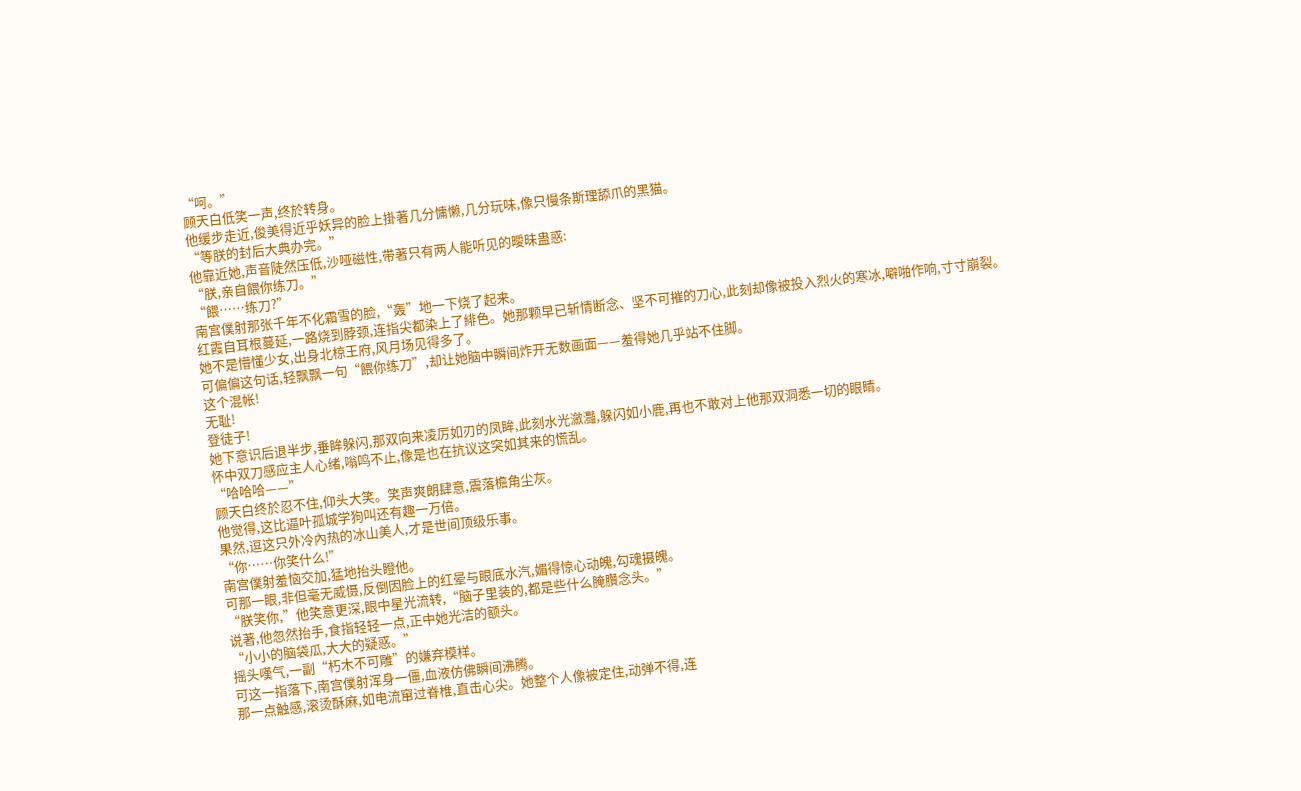“呵。”
顾天白低笑一声,终於转身。
他缓步走近,俊美得近乎妖异的脸上掛著几分慵懒,几分玩味,像只慢条斯理舔爪的黑猫。
“等朕的封后大典办完。”
他靠近她,声音陡然压低,沙哑磁性,带著只有两人能听见的曖昧蛊惑:
“朕,亲自餵你练刀。”
“餵……练刀?”
南宫僕射那张千年不化霜雪的脸,“轰”地一下烧了起来。
红霞自耳根蔓延,一路烧到脖颈,连指尖都染上了緋色。她那颗早已斩情断念、坚不可摧的刀心,此刻却像被投入烈火的寒冰,噼啪作响,寸寸崩裂。
她不是懵懂少女,出身北椋王府,风月场见得多了。
可偏偏这句话,轻飘飘一句“餵你练刀”,却让她脑中瞬间炸开无数画面——羞得她几乎站不住脚。
这个混帐!
无耻!
登徒子!
她下意识后退半步,垂眸躲闪,那双向来凌厉如刃的凤眸,此刻水光瀲灩,躲闪如小鹿,再也不敢对上他那双洞悉一切的眼睛。
怀中双刀感应主人心绪,嗡鸣不止,像是也在抗议这突如其来的慌乱。
“哈哈哈——”
顾天白终於忍不住,仰头大笑。笑声爽朗肆意,震落檐角尘灰。
他觉得,这比逼叶孤城学狗叫还有趣一万倍。
果然,逗这只外冷內热的冰山美人,才是世间顶级乐事。
“你……你笑什么!”
南宫僕射羞恼交加,猛地抬头瞪他。
可那一眼,非但毫无威慑,反倒因脸上的红晕与眼底水汽,媚得惊心动魄,勾魂摄魄。
“朕笑你,”他笑意更深,眼中星光流转,“脑子里装的,都是些什么腌臢念头。”
说著,他忽然抬手,食指轻轻一点,正中她光洁的额头。
“小小的脑袋瓜,大大的疑惑。”
摇头嘆气,一副“朽木不可雕”的嫌弃模样。
可这一指落下,南宫僕射浑身一僵,血液仿佛瞬间沸腾。
那一点触感,滚烫酥麻,如电流窜过脊椎,直击心尖。她整个人像被定住,动弹不得,连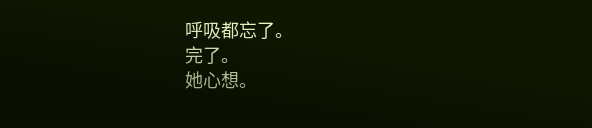呼吸都忘了。
完了。
她心想。